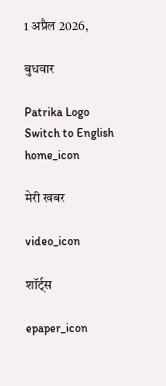1 अप्रैल 2026,

बुधवार

Patrika Logo
Switch to English
home_icon

मेरी खबर

video_icon

शॉर्ट्स

epaper_icon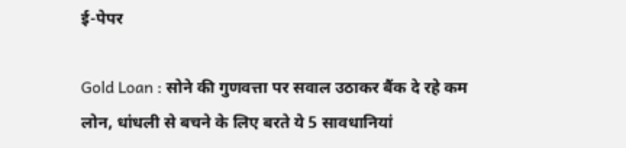ई-पेपर

Gold Loan : सोने की गुणवत्ता पर सवाल उठाकर बैंक दे रहे कम लोन, धांधली से बचने के लिए बरते ये 5 सावधानियां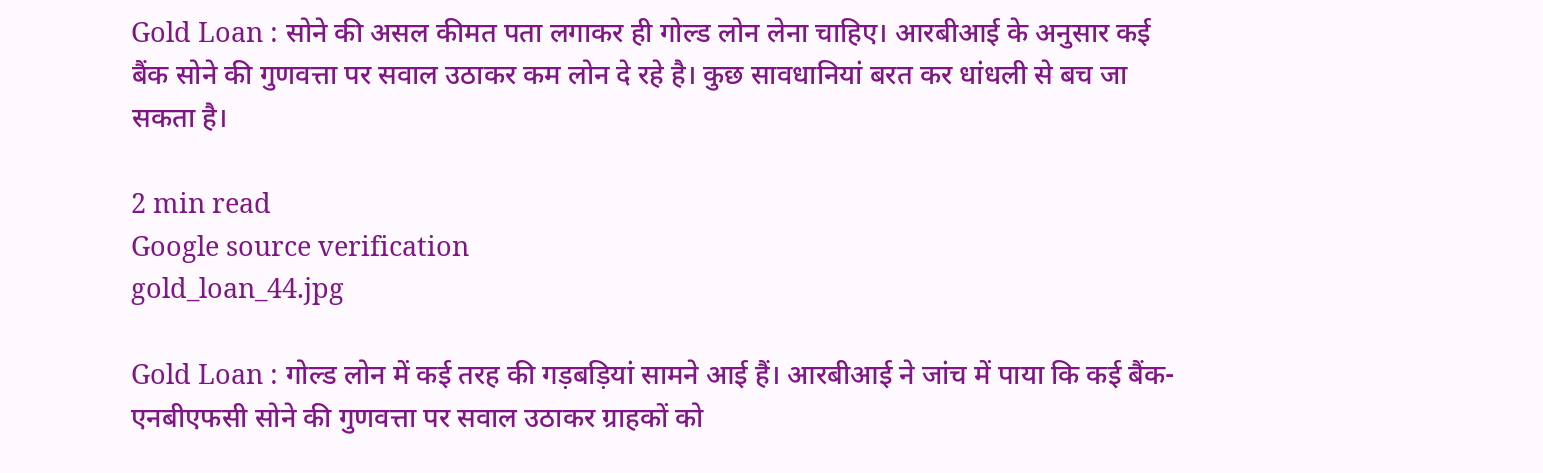Gold Loan : सोने की असल कीमत पता लगाकर ही गोल्ड लोन लेना चाहिए। आरबीआई के अनुसार कई बैंक सोने की गुणवत्ता पर सवाल उठाकर कम लोन दे रहे है। कुछ सावधानियां बरत कर धांधली से बच जा सकता है।

2 min read
Google source verification
gold_loan_44.jpg

Gold Loan : गोल्ड लोन में कई तरह की गड़बड़ियां सामने आई हैं। आरबीआई ने जांच में पाया कि कई बैंक-एनबीएफसी सोने की गुणवत्ता पर सवाल उठाकर ग्राहकों को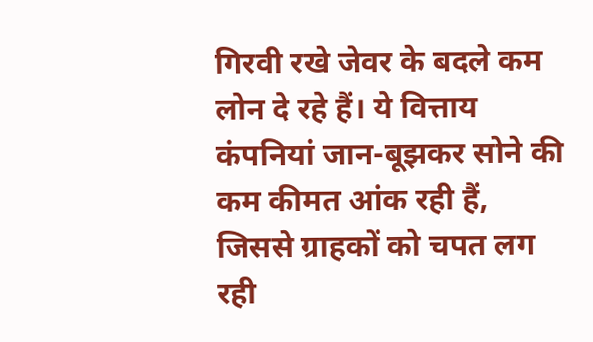गिरवी रखे जेवर के बदले कम लोन दे रहे हैं। ये वित्ताय कंपनियां जान-बूझकर सोने की कम कीमत आंक रही हैं, जिससे ग्राहकों को चपत लग रही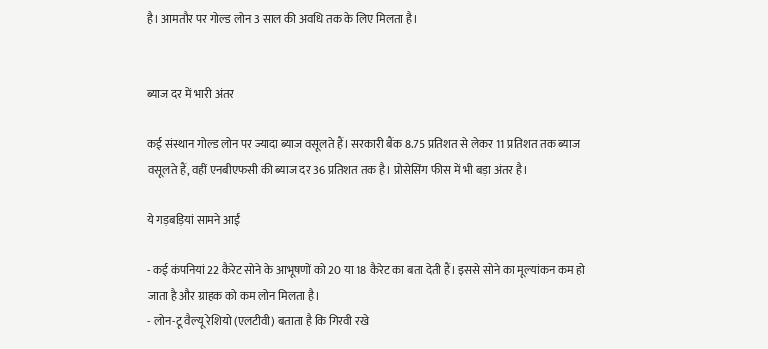है। आमतौर पर गोल्ड लोन 3 साल की अवधि तक के लिए मिलता है।


ब्याज दर में भारी अंतर

कई संस्थान गोल्ड लोन पर ज्यादा ब्याज वसूलते हैं। सरकारी बैंक 8.75 प्रतिशत से लेकर 11 प्रतिशत तक ब्याज वसूलते हैं, वहीं एनबीएफसी की ब्याज दर 36 प्रतिशत तक है। प्रोसेसिंग फीस में भी बड़ा अंतर है।

ये गड़बड़ियां सामने आईं

- कई कंपनियां 22 कैरेट सोने के आभूषणों को 20 या 18 कैरेट का बता देती हैं। इससे सोने का मूल्यांकन कम हो जाता है और ग्राहक को कम लोन मिलता है।
- लोन-टू वैल्यू रेशियो (एलटीवी) बताता है कि गिरवी रखे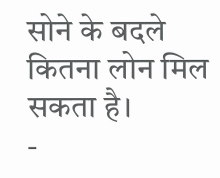सोने के बदले कितना लोन मिल सकता है।
-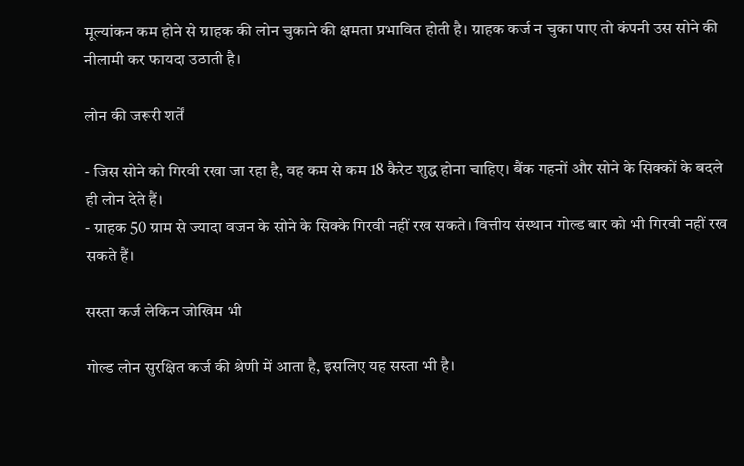मूल्यांकन कम होने से ग्राहक की लोन चुकाने की क्षमता प्रभावित होती है। ग्राहक कर्ज न चुका पाए तो कंपनी उस सोने की नीलामी कर फायदा उठाती है।

लोन की जरूरी शर्तें

- जिस सोने को गिरवी रखा जा रहा है, वह कम से कम 18 कैरेट शुद्ध होना चाहिए। बैंक गहनों और सोने के सिक्कों के बदले ही लोन देते हैं।
- ग्राहक 50 ग्राम से ज्यादा वजन के सोने के सिक्के गिरवी नहीं रख सकते। वित्तीय संस्थान गोल्ड बार को भी गिरवी नहीं रख सकते हैं।

सस्ता कर्ज लेकिन जोखिम भी

गोल्ड लोन सुरक्षित कर्ज की श्रेणी में आता है, इसलिए यह सस्ता भी है।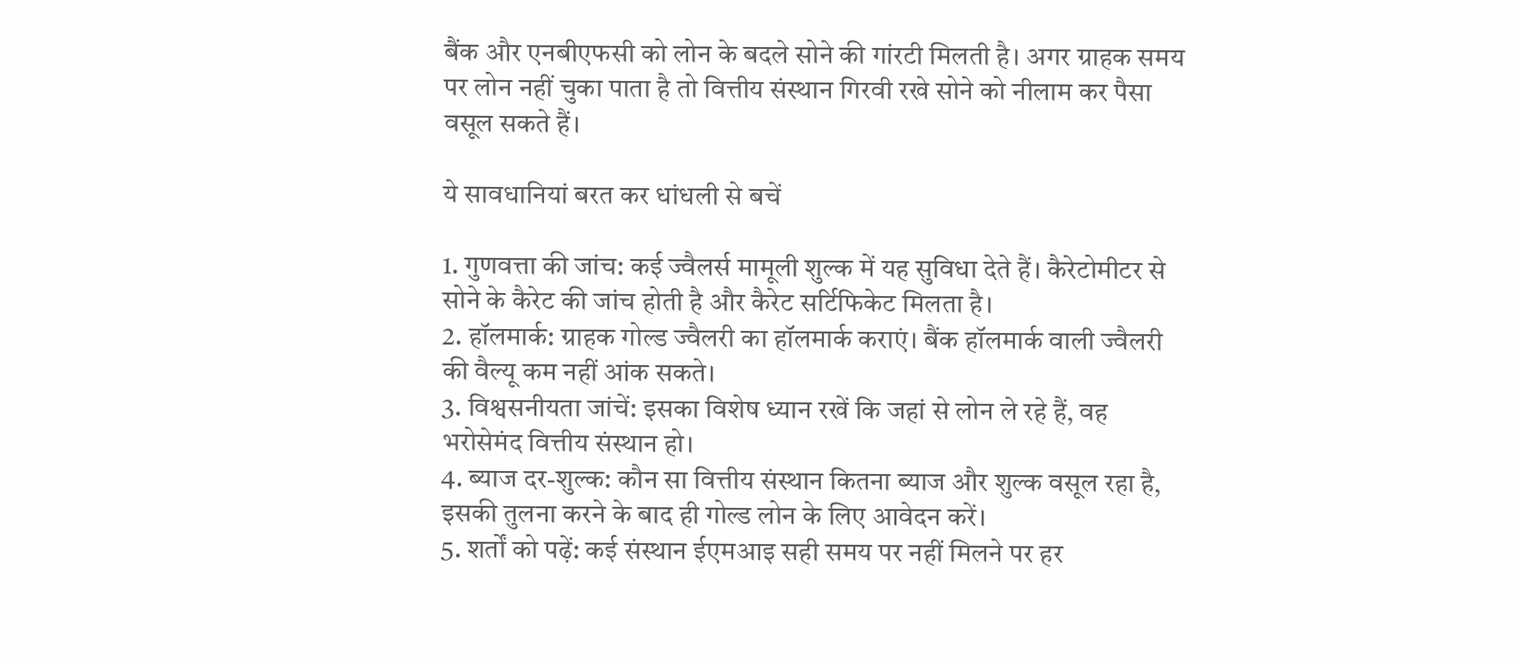बैंक और एनबीएफसी को लोन के बदले सोने की गांरटी मिलती है। अगर ग्राहक समय पर लोन नहीं चुका पाता है तो वित्तीय संस्थान गिरवी रखे सोने को नीलाम कर पैसा वसूल सकते हैं।

ये सावधानियां बरत कर धांधली से बचें

1. गुणवत्ता की जांच: कई ज्वैलर्स मामूली शुल्क में यह सुविधा देते हैं। कैरेटोमीटर से सोने के कैरेट की जांच होती है और कैरेट सर्टिफिकेट मिलता है।
2. हॉलमार्क: ग्राहक गोल्ड ज्वैलरी का हॉलमार्क कराएं। बैंक हॉलमार्क वाली ज्वैलरी की वैल्यू कम नहीं आंक सकते।
3. विश्वसनीयता जांचें: इसका विशेष ध्यान रखें कि जहां से लोन ले रहे हैं, वह भरोसेमंद वित्तीय संस्थान हो।
4. ब्याज दर-शुल्क: कौन सा वित्तीय संस्थान कितना ब्याज और शुल्क वसूल रहा है, इसकी तुलना करने के बाद ही गोल्ड लोन के लिए आवेदन करें।
5. शर्तों को पढ़ें: कई संस्थान ईएमआइ सही समय पर नहीं मिलने पर हर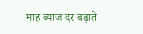माह ब्याज दर बढ़ाते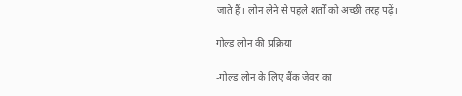जाते हैं। लोन लेने से पहले शर्तों को अच्छी तरह पढ़ें।

गोल्ड लोन की प्रक्रिया

-गोल्ड लोन के लिए बैंक जेवर का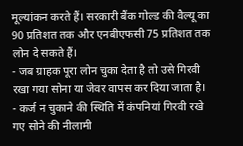मूल्यांकन करते हैं। सरकारी बैंक गोल्ड की वैल्यू का 90 प्रतिशत तक और एनबीएफसी 75 प्रतिशत तक लोन दे सकते हैं।
- जब ग्राहक पूरा लोन चुका देता है तो उसे गिरवी रखा गया सोना या जेवर वापस कर दिया जाता है।
- कर्ज न चुकाने की स्थिति में कंपनियां गिरवी रखे गए सोने की नीलामी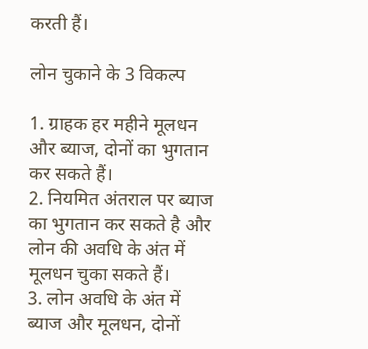करती हैं।

लोन चुकाने के 3 विकल्प

1. ग्राहक हर महीने मूलधन और ब्याज, दोनों का भुगतान कर सकते हैं।
2. नियमित अंतराल पर ब्याज का भुगतान कर सकते है और लोन की अवधि के अंत में मूलधन चुका सकते हैं।
3. लोन अवधि के अंत में ब्याज और मूलधन, दोनों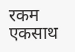रकम एकसाथ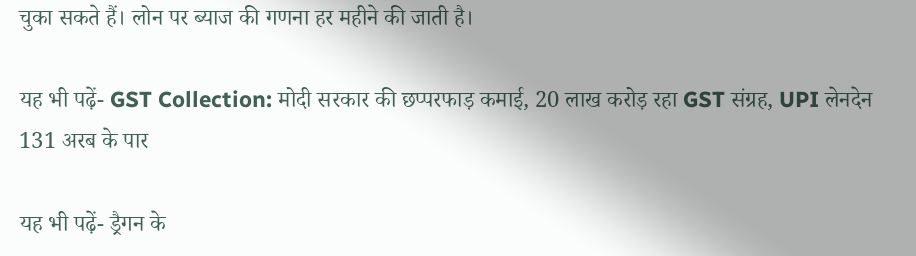चुका सकते हैं। लोन पर ब्याज की गणना हर महीने की जाती है।

यह भी पढ़ें- GST Collection: मोदी सरकार की छप्‍परफाड़ कमाई, 20 लाख करोड़ रहा GST संग्रह, UPI लेनदेन 131 अरब के पार

यह भी पढ़ें- ड्रैगन के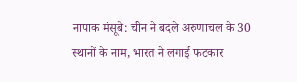नापाक मंसूबे: चीन ने बदले अरुणाचल के 30 स्थानों के नाम, भारत ने लगाई फटकार